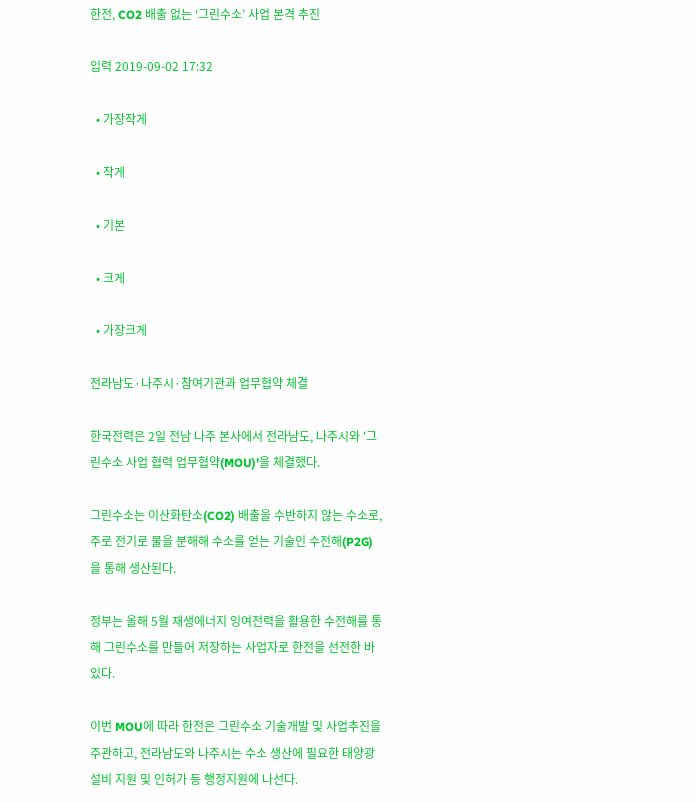한전, CO2 배출 없는 ‘그린수소’ 사업 본격 추진

입력 2019-09-02 17:32

  • 가장작게

  • 작게

  • 기본

  • 크게

  • 가장크게

전라남도·나주시·참여기관과 업무협약 체결

한국전력은 2일 전남 나주 본사에서 전라남도, 나주시와 '그린수소 사업 협력 업무협약(MOU)'을 체결했다.

그린수소는 이산화탄소(CO2) 배출을 수반하지 않는 수소로, 주로 전기로 물을 분해해 수소를 얻는 기술인 수전해(P2G)을 통해 생산된다.

정부는 올해 5월 재생에너지 잉여전력을 활용한 수전해를 통해 그린수소를 만들어 저장하는 사업자로 한전을 선전한 바 있다.

이번 MOU에 따라 한전은 그린수소 기술개발 및 사업추진을 주관하고, 전라남도와 나주시는 수소 생산에 필요한 태양광 설비 지원 및 인허가 등 행정지원에 나선다.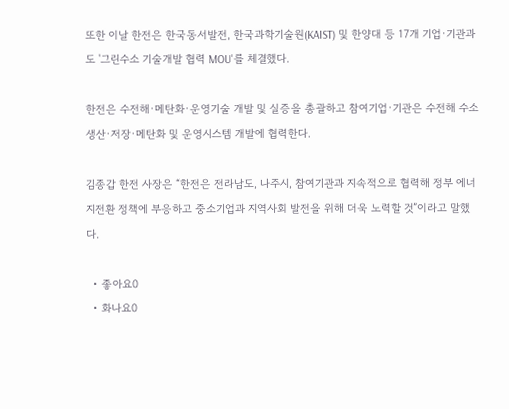또한 이날 한전은 한국동서발전, 한국과학기술원(KAIST) 및 한양대 등 17개 기업·기관과도 '그린수소 기술개발 협력 MOU'를 체결했다.

한전은 수전해·메탄화·운영기술 개발 및 실증을 총괄하고 참여기업·기관은 수전해 수소 생산·저장·메탄화 및 운영시스템 개발에 협력한다.

김종갑 한전 사장은 “한전은 전라남도, 나주시, 참여기관과 지속적으로 협력해 정부 에너지전환 정책에 부응하고 중소기업과 지역사회 발전을 위해 더욱 노력할 것”이라고 말했다.

  • 좋아요0
  • 화나요0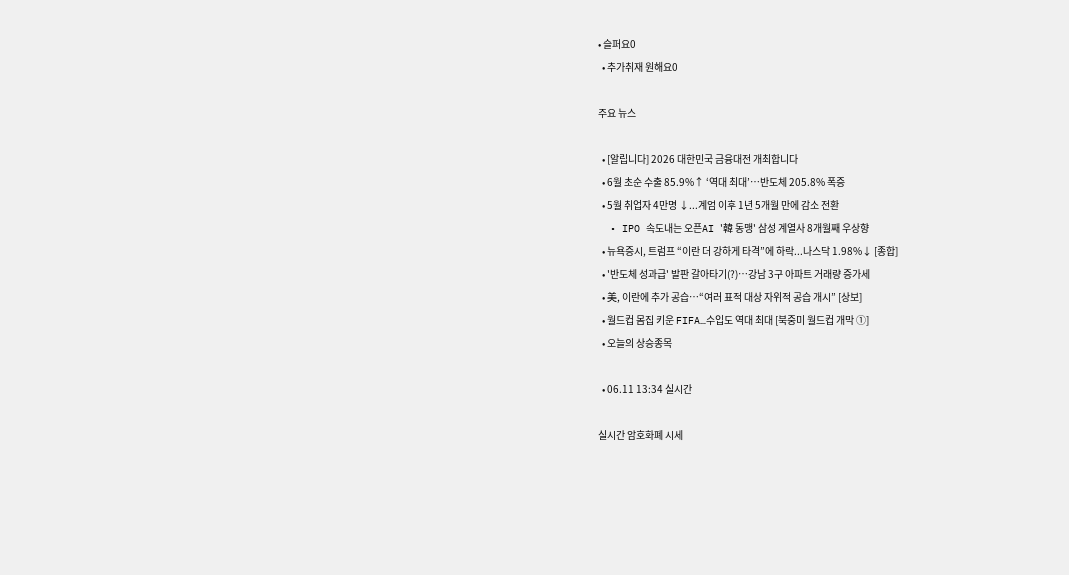• 슬퍼요0
  • 추가취재 원해요0

주요 뉴스

  • [알립니다] 2026 대한민국 금융대전 개최합니다
  • 6월 초순 수출 85.9%↑ ‘역대 최대’…반도체 205.8% 폭증
  • 5월 취업자 4만명 ↓...계엄 이후 1년 5개월 만에 감소 전환
  • IPO 속도내는 오픈AI '韓 동맹' 삼성 계열사 8개월째 우상향
  • 뉴욕증시, 트럼프 “이란 더 강하게 타격”에 하락...나스닥 1.98%↓ [종합]
  • '반도체 성과급' 발판 갈아타기(?)⋯강남 3구 아파트 거래량 증가세
  • 美, 이란에 추가 공습…“여러 표적 대상 자위적 공습 개시” [상보]
  • 월드컵 몸집 키운 FIFA…수입도 역대 최대 [북중미 월드컵 개막 ①]
  • 오늘의 상승종목

  • 06.11 13:34 실시간

실시간 암호화폐 시세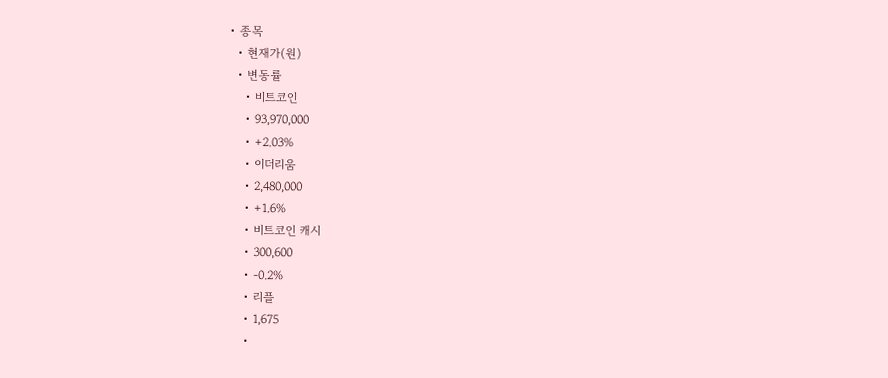• 종목
  • 현재가(원)
  • 변동률
    • 비트코인
    • 93,970,000
    • +2.03%
    • 이더리움
    • 2,480,000
    • +1.6%
    • 비트코인 캐시
    • 300,600
    • -0.2%
    • 리플
    • 1,675
    •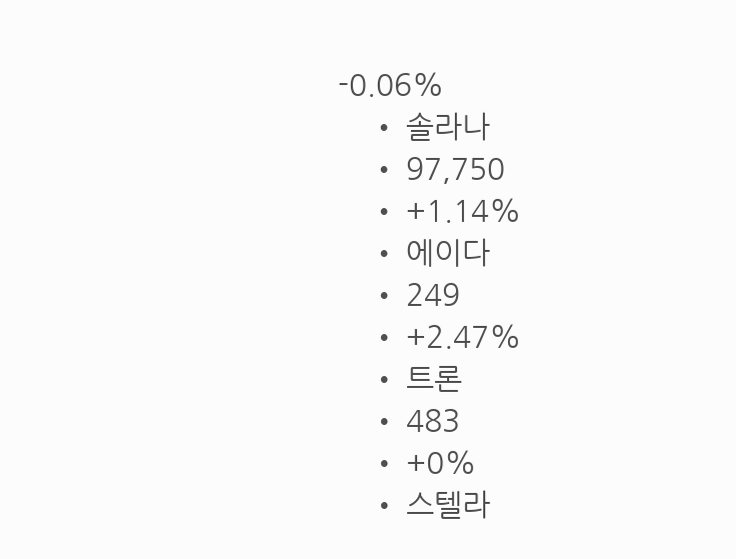-0.06%
    • 솔라나
    • 97,750
    • +1.14%
    • 에이다
    • 249
    • +2.47%
    • 트론
    • 483
    • +0%
    • 스텔라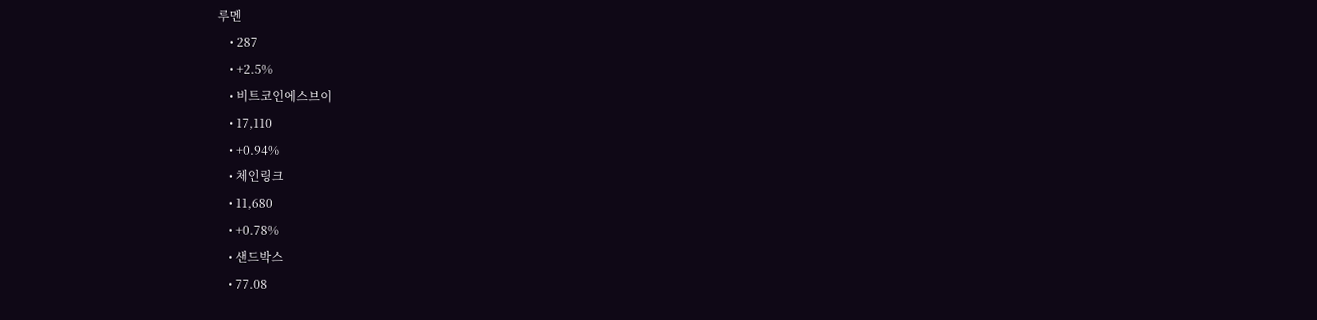루멘
    • 287
    • +2.5%
    • 비트코인에스브이
    • 17,110
    • +0.94%
    • 체인링크
    • 11,680
    • +0.78%
    • 샌드박스
    • 77.08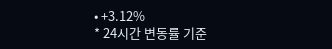• +3.12%
* 24시간 변동률 기준